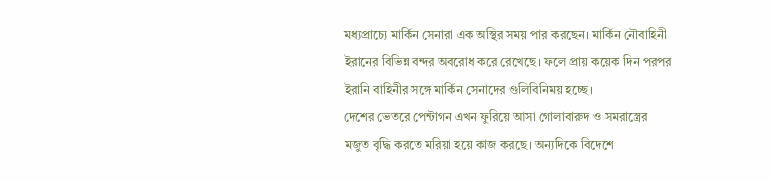মধ্যপ্রাচ্যে মার্কিন সেনারা এক অস্থির সময় পার করছেন। মার্কিন নৌবাহিনী ইরানের বিভিন্ন বন্দর অবরোধ করে রেখেছে। ফলে প্রায় কয়েক দিন পরপর ইরানি বাহিনীর সঙ্গে মার্কিন সেনাদের গুলিবিনিময় হচ্ছে।
দেশের ভেতরে পেন্টাগন এখন ফুরিয়ে আসা গোলাবারুদ ও সমরাস্ত্রের মজুত বৃদ্ধি করতে মরিয়া হয়ে কাজ করছে। অন্যদিকে বিদেশে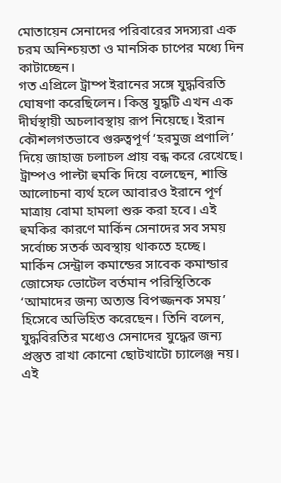মোতায়েন সেনাদের পরিবারের সদস্যরা এক চরম অনিশ্চয়তা ও মানসিক চাপের মধ্যে দিন কাটাচ্ছেন।
গত এপ্রিলে ট্রাম্প ইরানের সঙ্গে যুদ্ধবিরতি ঘোষণা করেছিলেন। কিন্তু যুদ্ধটি এখন এক দীর্ঘস্থায়ী অচলাবস্থায় রূপ নিয়েছে। ইরান কৌশলগতভাবে গুরুত্বপূর্ণ ‘হরমুজ প্রণালি’ দিয়ে জাহাজ চলাচল প্রায় বন্ধ করে রেখেছে।
ট্রাম্পও পাল্টা হুমকি দিয়ে বলেছেন, শান্তি আলোচনা ব্যর্থ হলে আবারও ইরানে পূর্ণ মাত্রায় বোমা হামলা শুরু করা হবে। এই হুমকির কারণে মার্কিন সেনাদের সব সময় সর্বোচ্চ সতর্ক অবস্থায় থাকতে হচ্ছে।
মার্কিন সেন্ট্রাল কমান্ডের সাবেক কমান্ডার জোসেফ ভোটেল বর্তমান পরিস্থিতিকে ‘আমাদের জন্য অত্যন্ত বিপজ্জনক সময়’ হিসেবে অভিহিত করেছেন। তিনি বলেন, যুদ্ধবিরতির মধ্যেও সেনাদের যুদ্ধের জন্য প্রস্তুত রাখা কোনো ছোটখাটো চ্যালেঞ্জ নয়।
এই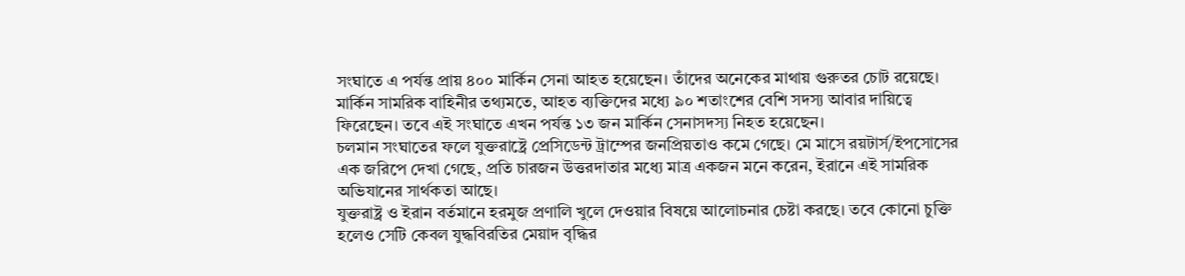সংঘাতে এ পর্যন্ত প্রায় ৪০০ মার্কিন সেনা আহত হয়েছেন। তাঁদের অনেকের মাথায় গুরুতর চোট রয়েছে। মার্কিন সামরিক বাহিনীর তথ্যমতে, আহত ব্যক্তিদের মধ্যে ৯০ শতাংশের বেশি সদস্য আবার দায়িত্বে ফিরেছেন। তবে এই সংঘাতে এখন পর্যন্ত ১৩ জন মার্কিন সেনাসদস্য নিহত হয়েছেন।
চলমান সংঘাতের ফলে যুক্তরাষ্ট্রে প্রেসিডেন্ট ট্রাম্পের জনপ্রিয়তাও কমে গেছে। মে মাসে রয়টার্স/ইপসোসের এক জরিপে দেখা গেছে, প্রতি চারজন উত্তরদাতার মধ্যে মাত্র একজন মনে করেন, ইরানে এই সামরিক অভিযানের সার্থকতা আছে।
যুক্তরাষ্ট্র ও ইরান বর্তমানে হরমুজ প্রণালি খুলে দেওয়ার বিষয়ে আলোচনার চেষ্টা করছে। তবে কোনো চুক্তি হলেও সেটি কেবল যুদ্ধবিরতির মেয়াদ বৃদ্ধির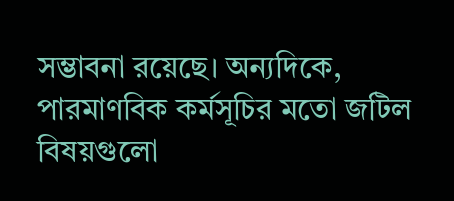সম্ভাবনা রয়েছে। অন্যদিকে, পারমাণবিক কর্মসূচির মতো জটিল বিষয়গুলো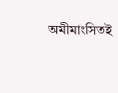অমীমাংসিতই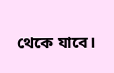থেকে যাবে।